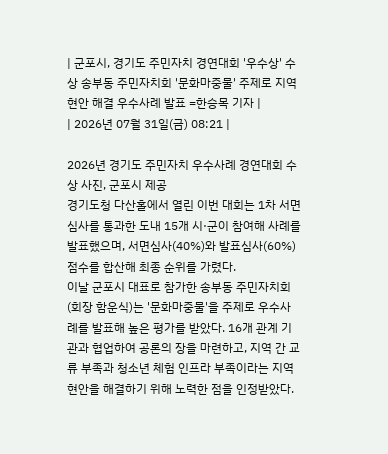| 군포시, 경기도 주민자치 경연대회 '우수상' 수상 송부동 주민자치회 '문화마중물' 주제로 지역 현안 해결 우수사례 발표 =한승목 기자 |
| 2026년 07월 31일(금) 08:21 |

2026년 경기도 주민자치 우수사례 경연대회 수상 사진, 군포시 제공
경기도청 다산홀에서 열린 이번 대회는 1차 서면심사를 통과한 도내 15개 시·군이 참여해 사례를 발표했으며, 서면심사(40%)와 발표심사(60%) 점수를 합산해 최종 순위를 가렸다.
이날 군포시 대표로 참가한 송부동 주민자치회(회장 함운식)는 '문화마중물'을 주제로 우수사례를 발표해 높은 평가를 받았다. 16개 관계 기관과 협업하여 공론의 장을 마련하고, 지역 간 교류 부족과 청소년 체험 인프라 부족이라는 지역 현안을 해결하기 위해 노력한 점을 인정받았다.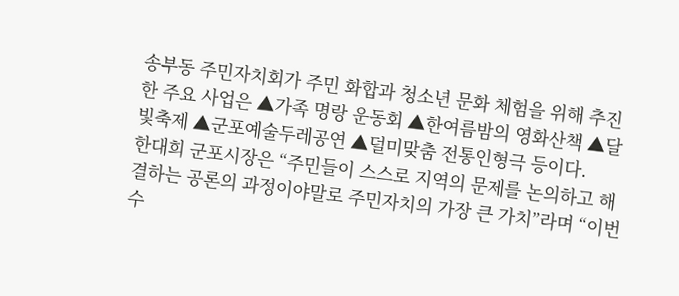송부동 주민자치회가 주민 화합과 청소년 문화 체험을 위해 추진한 주요 사업은 ▲가족 명랑 운동회 ▲한여름밤의 영화산책 ▲달빛축제 ▲군포예술두레공연 ▲덜미맞춤 전통인형극 등이다.
한대희 군포시장은 “주민들이 스스로 지역의 문제를 논의하고 해결하는 공론의 과정이야말로 주민자치의 가장 큰 가치”라며 “이번 수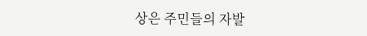상은 주민들의 자발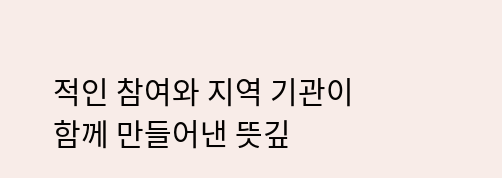적인 참여와 지역 기관이 함께 만들어낸 뜻깊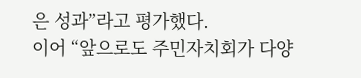은 성과”라고 평가했다.
이어 “앞으로도 주민자치회가 다양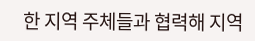한 지역 주체들과 협력해 지역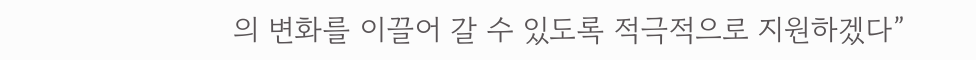의 변화를 이끌어 갈 수 있도록 적극적으로 지원하겠다”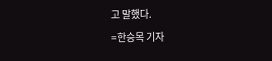고 말했다.
=한승목 기자